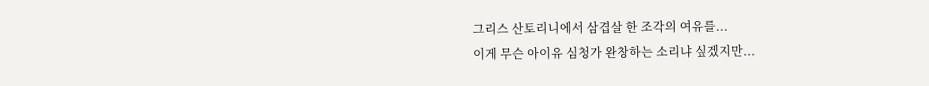그리스 산토리니에서 삼겹살 한 조각의 여유를...
이게 무슨 아이유 심청가 완창하는 소리냐 싶겠지만...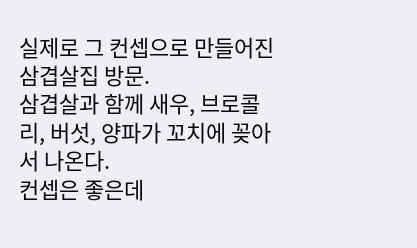실제로 그 컨셉으로 만들어진 삼겹살집 방문.
삼겹살과 함께 새우, 브로콜리, 버섯, 양파가 꼬치에 꽂아서 나온다.
컨셉은 좋은데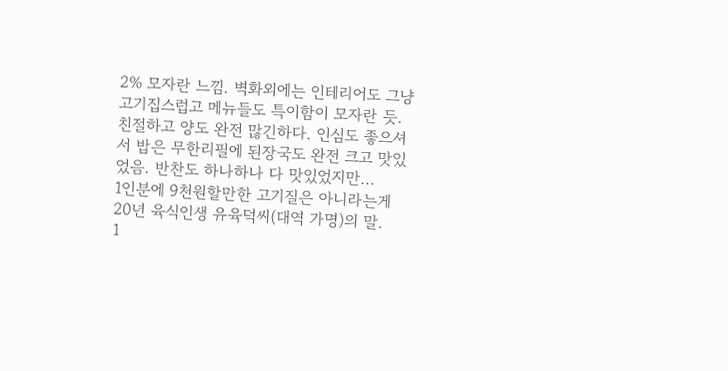2% 모자란 느낌. 벽화외에는 인테리어도 그냥 고기집스럽고 메뉴들도 특이함이 모자란 듯.
친절하고 양도 완전 많긴하다. 인심도 좋으셔서 밥은 무한리필에 된장국도 완전 크고 맛있었음. 반찬도 하나하나 다 맛있었지만...
1인분에 9천원할만한 고기질은 아니라는게 20년 육식인생 유육덕씨(대역 가명)의 말.
1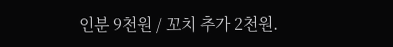인분 9천원 / 꼬치 추가 2천원.